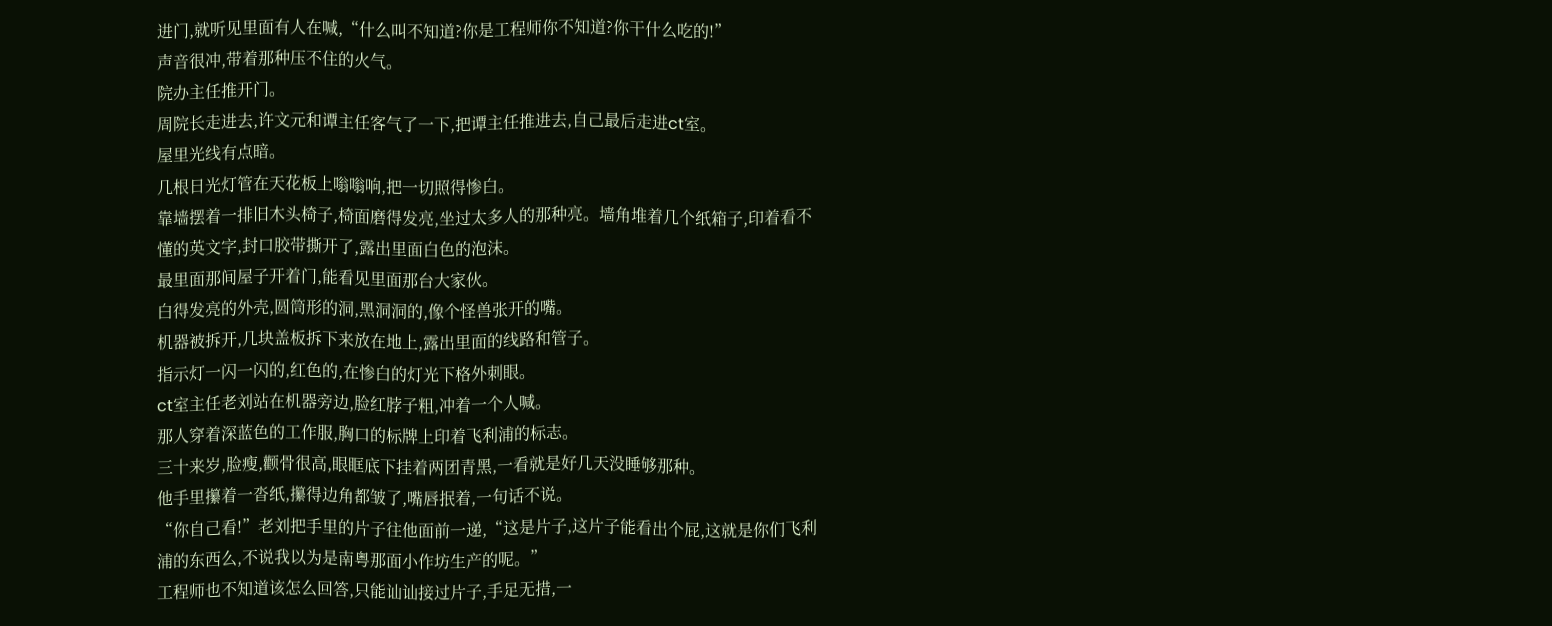进门,就听见里面有人在喊,“什么叫不知道?你是工程师你不知道?你干什么吃的!”
声音很冲,带着那种压不住的火气。
院办主任推开门。
周院长走进去,许文元和谭主任客气了一下,把谭主任推进去,自己最后走进ct室。
屋里光线有点暗。
几根日光灯管在天花板上嗡嗡响,把一切照得惨白。
靠墙摆着一排旧木头椅子,椅面磨得发亮,坐过太多人的那种亮。墙角堆着几个纸箱子,印着看不懂的英文字,封口胶带撕开了,露出里面白色的泡沫。
最里面那间屋子开着门,能看见里面那台大家伙。
白得发亮的外壳,圆筒形的洞,黑洞洞的,像个怪兽张开的嘴。
机器被拆开,几块盖板拆下来放在地上,露出里面的线路和管子。
指示灯一闪一闪的,红色的,在惨白的灯光下格外刺眼。
ct室主任老刘站在机器旁边,脸红脖子粗,冲着一个人喊。
那人穿着深蓝色的工作服,胸口的标牌上印着飞利浦的标志。
三十来岁,脸瘦,颧骨很高,眼眶底下挂着两团青黑,一看就是好几天没睡够那种。
他手里攥着一沓纸,攥得边角都皱了,嘴唇抿着,一句话不说。
“你自己看!”老刘把手里的片子往他面前一递,“这是片子,这片子能看出个屁,这就是你们飞利浦的东西么,不说我以为是南粤那面小作坊生产的呢。”
工程师也不知道该怎么回答,只能讪讪接过片子,手足无措,一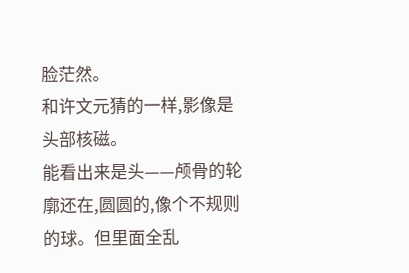脸茫然。
和许文元猜的一样,影像是头部核磁。
能看出来是头——颅骨的轮廓还在,圆圆的,像个不规则的球。但里面全乱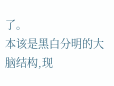了。
本该是黑白分明的大脑结构,现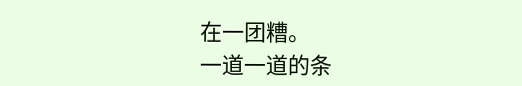在一团糟。
一道一道的条